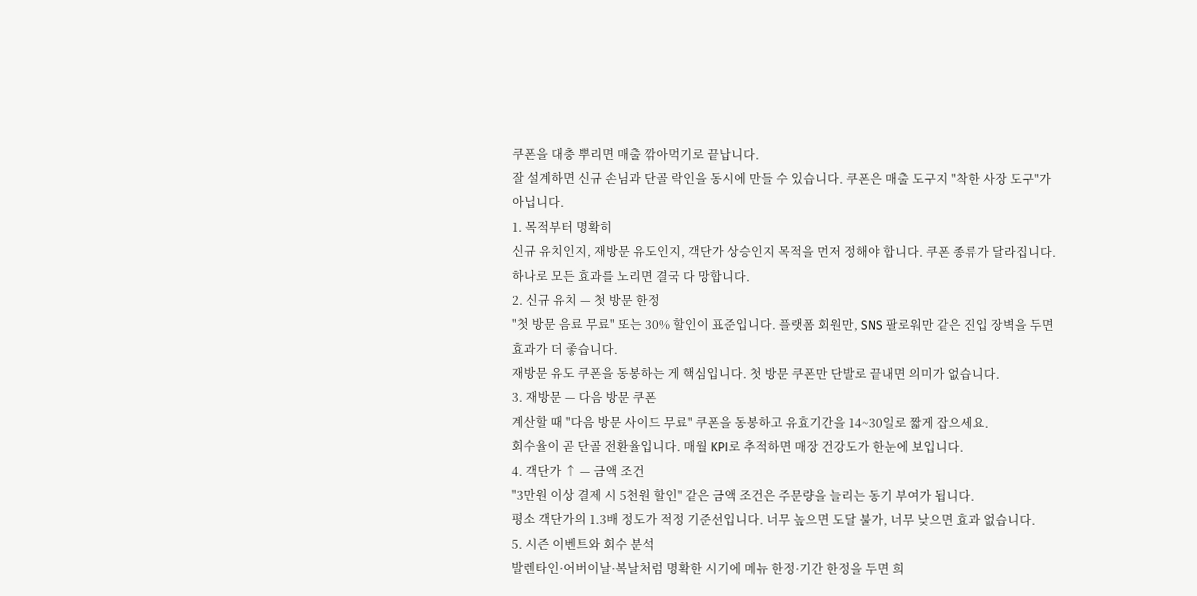쿠폰을 대충 뿌리면 매출 깎아먹기로 끝납니다.
잘 설계하면 신규 손님과 단골 락인을 동시에 만들 수 있습니다. 쿠폰은 매출 도구지 "착한 사장 도구"가 아닙니다.
1. 목적부터 명확히
신규 유치인지, 재방문 유도인지, 객단가 상승인지 목적을 먼저 정해야 합니다. 쿠폰 종류가 달라집니다.
하나로 모든 효과를 노리면 결국 다 망합니다.
2. 신규 유치 — 첫 방문 한정
"첫 방문 음료 무료" 또는 30% 할인이 표준입니다. 플랫폼 회원만, SNS 팔로워만 같은 진입 장벽을 두면 효과가 더 좋습니다.
재방문 유도 쿠폰을 동봉하는 게 핵심입니다. 첫 방문 쿠폰만 단발로 끝내면 의미가 없습니다.
3. 재방문 — 다음 방문 쿠폰
계산할 때 "다음 방문 사이드 무료" 쿠폰을 동봉하고 유효기간을 14~30일로 짧게 잡으세요.
회수율이 곧 단골 전환율입니다. 매월 KPI로 추적하면 매장 건강도가 한눈에 보입니다.
4. 객단가 ↑ — 금액 조건
"3만원 이상 결제 시 5천원 할인" 같은 금액 조건은 주문량을 늘리는 동기 부여가 됩니다.
평소 객단가의 1.3배 정도가 적정 기준선입니다. 너무 높으면 도달 불가, 너무 낮으면 효과 없습니다.
5. 시즌 이벤트와 회수 분석
발렌타인·어버이날·복날처럼 명확한 시기에 메뉴 한정·기간 한정을 두면 희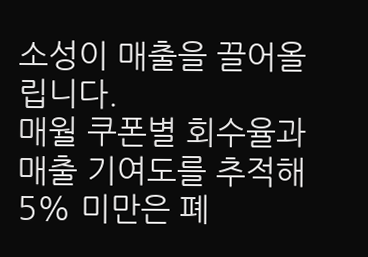소성이 매출을 끌어올립니다.
매월 쿠폰별 회수율과 매출 기여도를 추적해 5% 미만은 폐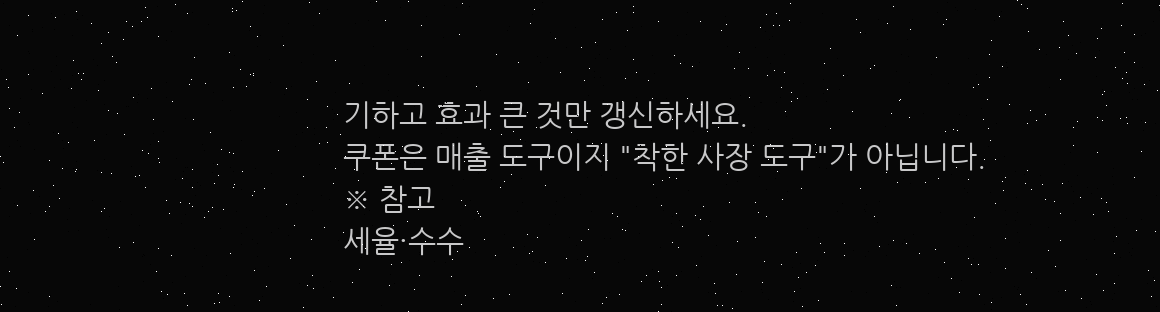기하고 효과 큰 것만 갱신하세요.
쿠폰은 매출 도구이지 "착한 사장 도구"가 아닙니다.
※ 참고
세율·수수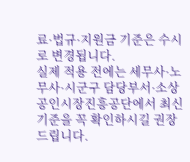료·법규·지원금 기준은 수시로 변경됩니다.
실제 적용 전에는 세무사·노무사·시군구 담당부서·소상공인시장진흥공단에서 최신 기준을 꼭 확인하시길 권장드립니다.